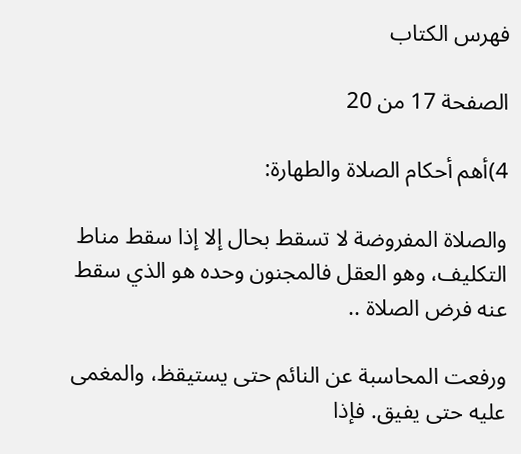فهرس الكتاب

الصفحة 17 من 20

4)أهم أحكام الصلاة والطهارة:

والصلاة المفروضة لا تسقط بحال إلا إذا سقط مناط التكليف، وهو العقل فالمجنون وحده هو الذي سقط عنه فرض الصلاة ..

ورفعت المحاسبة عن النائم حتى يستيقظ، والمغمى عليه حتى يفيق. فإذا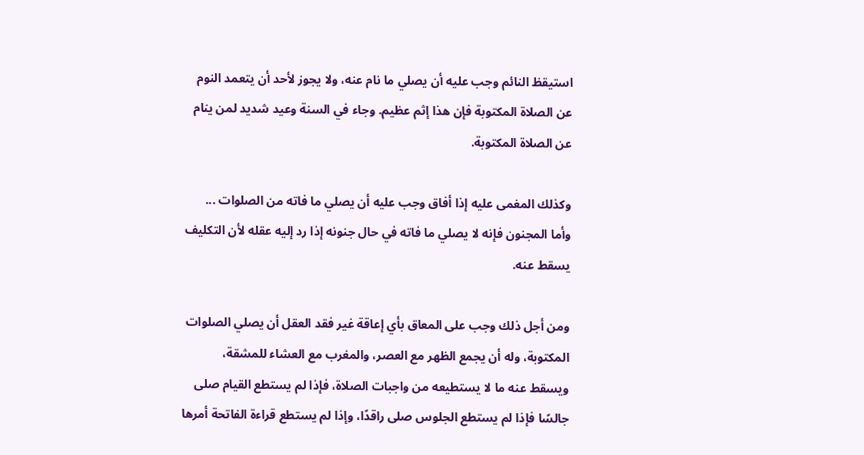استيقظ النائم وجب عليه أن يصلي ما نام عنه، ولا يجوز لأحد أن يتعمد النوم عن الصلاة المكتوبة فإن هذا إثم عظيم. وجاء في السنة وعيد شديد لمن ينام عن الصلاة المكتوبة.

وكذلك المغمى عليه إذا أفاق وجب عليه أن يصلي ما فاته من الصلوات ... وأما المجنون فإنه لا يصلي ما فاته في حال جنونه إذا رد إليه عقله لأن التكليف يسقط عنه.

ومن أجل ذلك وجب على المعاق بأي إعاقة غير فقد العقل أن يصلي الصلوات المكتوبة، وله أن يجمع الظهر مع العصر، والمغرب مع العشاء للمشقة، ويسقط عنه ما لا يستطيعه من واجبات الصلاة، فإذا لم يستطع القيام صلى جالسًا فإذا لم يستطع الجلوس صلى راقدًا، وإذا لم يستطع قراءة الفاتحة أمرها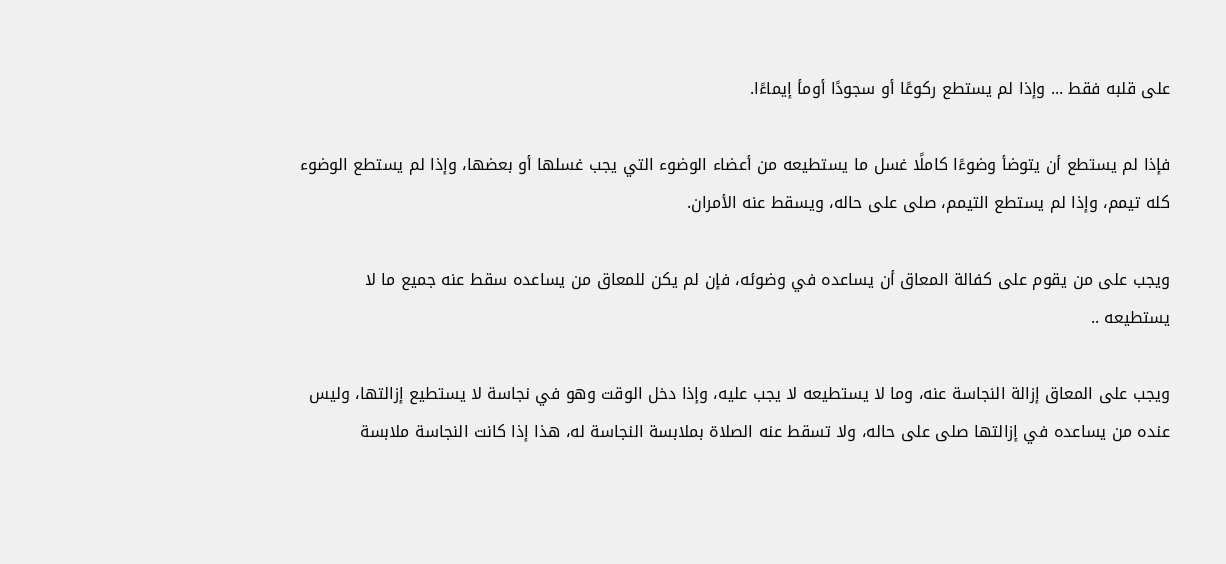على قلبه فقط ... وإذا لم يستطع ركوعًا أو سجودًا أومأ إيماءًا.

فإذا لم يستطع أن يتوضأ وضوءًا كاملًا غسل ما يستطيعه من أعضاء الوضوء التي يجب غسلها أو بعضها، وإذا لم يستطع الوضوء كله تيمم، وإذا لم يستطع التيمم، صلى على حاله، ويسقط عنه الأمران.

ويجب على من يقوم على كفالة المعاق أن يساعده في وضوئه، فإن لم يكن للمعاق من يساعده سقط عنه جميع ما لا يستطيعه ..

ويجب على المعاق إزالة النجاسة عنه، وما لا يستطيعه لا يجب عليه، وإذا دخل الوقت وهو في نجاسة لا يستطيع إزالتها، وليس عنده من يساعده في إزالتها صلى على حاله، ولا تسقط عنه الصلاة بملابسة النجاسة له، هذا إذا كانت النجاسة ملابسة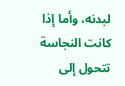لبدنه، وأما إذا كانت النجاسة تتحول إلى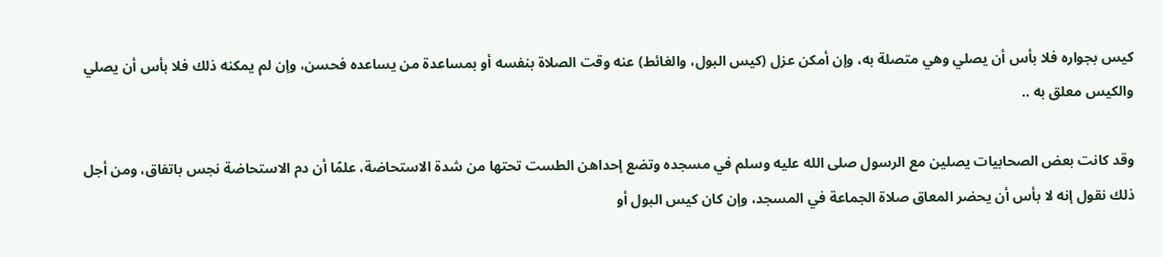كيس بجواره فلا بأس أن يصلي وهي متصلة به، وإن أمكن عزل (كيس البول، والغائط) عنه وقت الصلاة بنفسه أو بمساعدة من يساعده فحسن، وإن لم يمكنه ذلك فلا بأس أن يصلي والكيس معلق به ..

وقد كانت بعض الصحابيات يصلين مع الرسول صلى الله عليه وسلم في مسجده وتضع إحداهن الطست تحتها من شدة الاستحاضة، علمًا أن دم الاستحاضة نجس باتفاق، ومن أجل ذلك نقول إنه لا بأس أن يحضر المعاق صلاة الجماعة في المسجد، وإن كان كيس البول أو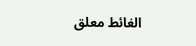الغائط معلق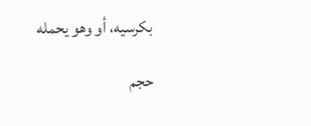بكرسيه، أو وهو يحمله

حجم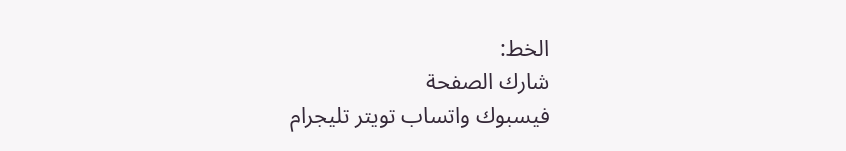الخط:
شارك الصفحة
فيسبوك واتساب تويتر تليجرام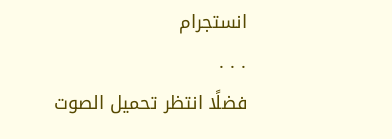انستجرام
. . .
فضلًا انتظر تحميل الصوت